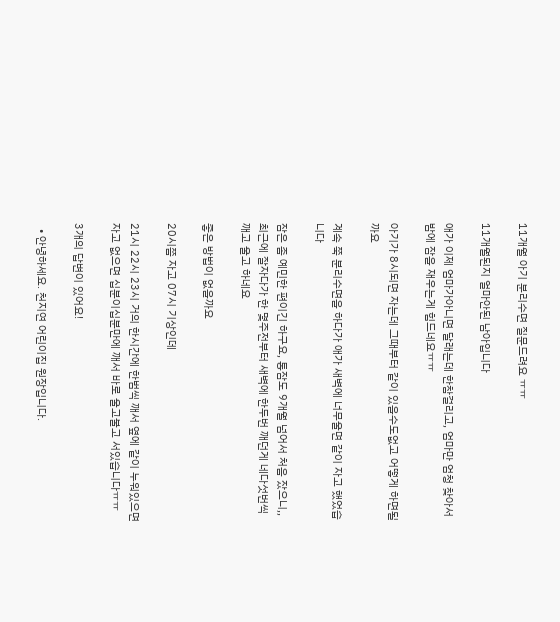11개월 아기 분리수면 질문드려요 ㅠㅠ

11개월된지 얼마안된 남아입니다

애가 이제 엄마가아니면 달래는데 한참걸리고, 엄마만 엄청 찾아서 밤에 잠을 재우는게 힘드네요ㅠㅠ

아기가 8시되면 자는데 그때부터 같이 있을수도없고 어떻게 하면될까요

계속 쭉 분리수면을 하다가 애가 새벽에 너무울면 같이 자고 했었습니다

잠은 좀 예민한 편이긴 하구요, 통잠도 9개월 넘어서 처음 잤으니,, 최근에 잘자다가 한 몇주전부터 새벽에 한두번 깨던게 네다섯번씩 깨고 울고 하네요

좋은 방법이 없을까요

20시쯤 자고 07시 기상인데

21시 22시 23시 거의 한시간에 한범씩 깨서 옆에 같이 누워있으면 자고 없으면 십분이십분만에 깨서 바로 울고불고 서있습니다ㅠㅠ

3개의 답변이 있어요!

  • 안녕하세요. 천지연 어린이집 원장입니다.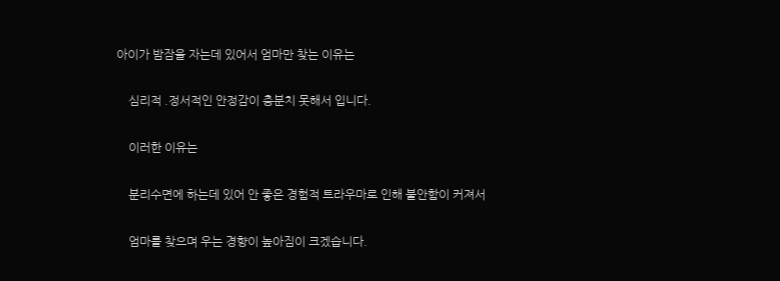아이가 밤잠을 자는데 있어서 엄마만 찾는 이유는

    심리적 .정서적인 안정감이 충분치 못해서 입니다.

    이러한 이유는

    분리수면에 하는데 있어 안 좋은 경험적 트라우마로 인해 불안함이 커져서

    엄마를 찾으며 우는 경향이 높아짐이 크겠습니다.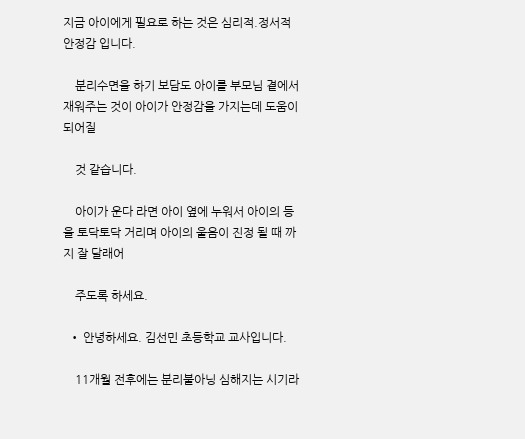지금 아이에게 필요로 하는 것은 심리적.정서적 안정감 입니다.

    분리수면을 하기 보담도 아이를 부모님 곁에서 재워주는 것이 아이가 안정감을 가지는데 도움이 되어질

    것 같습니다.

    아이가 운다 라면 아이 옆에 누워서 아이의 등을 토닥토닥 거리며 아이의 울음이 진정 될 때 까지 잘 달래어

    주도록 하세요.

  • 안녕하세요. 김선민 초등학교 교사입니다.

    11개월 전후에는 분리불아닝 심해지는 시기라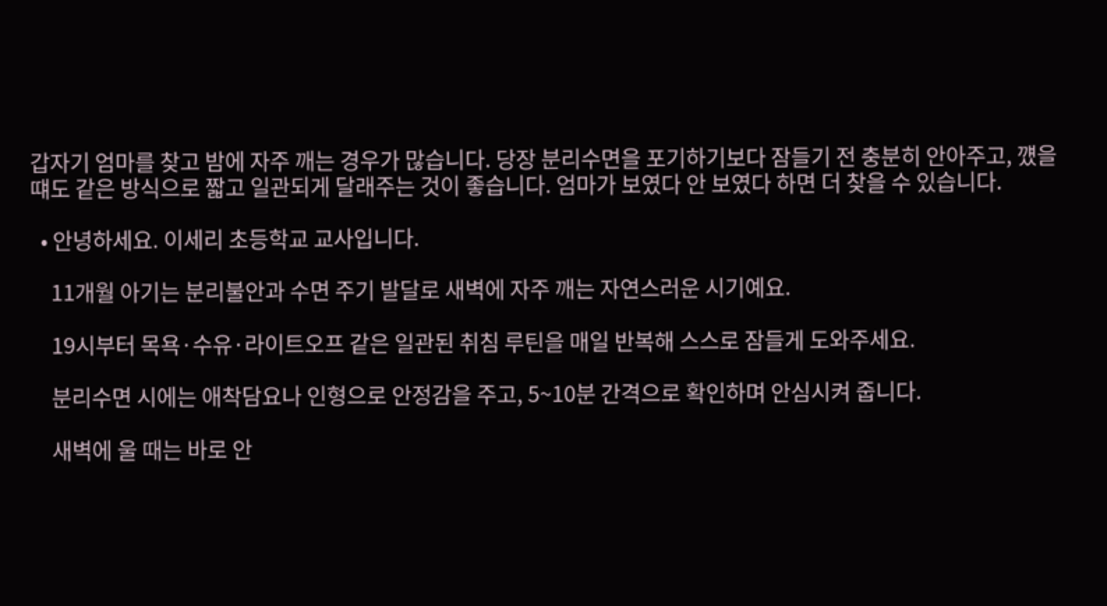갑자기 엄마를 찾고 밤에 자주 깨는 경우가 많습니다. 당장 분리수면을 포기하기보다 잠들기 전 충분히 안아주고, 꺴을떄도 같은 방식으로 짧고 일관되게 달래주는 것이 좋습니다. 엄마가 보였다 안 보였다 하면 더 찾을 수 있습니다.

  • 안녕하세요. 이세리 초등학교 교사입니다.

    11개월 아기는 분리불안과 수면 주기 발달로 새벽에 자주 깨는 자연스러운 시기예요.

    19시부터 목욕·수유·라이트오프 같은 일관된 취침 루틴을 매일 반복해 스스로 잠들게 도와주세요.

    분리수면 시에는 애착담요나 인형으로 안정감을 주고, 5~10분 간격으로 확인하며 안심시켜 줍니다.

    새벽에 울 때는 바로 안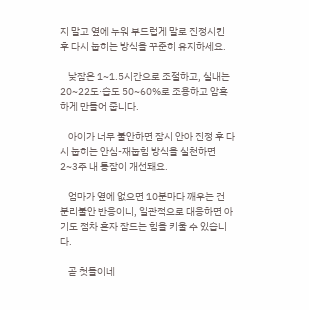지 말고 옆에 누워 부드럽게 말로 진정시킨 후 다시 눕히는 방식을 꾸준히 유지하세요.

    낮잠은 1~1.5시간으로 조절하고, 실내는 20~22도·습도 50~60%로 조용하고 암흑하게 만들어 줍니다.

    아이가 너무 불안하면 잠시 안아 진정 후 다시 눕히는 안심-재눕힘 방식을 실천하면 2~3주 내 통잠이 개선돼요.

    엄마가 옆에 없으면 10분마다 깨우는 건 분리불안 반응이니, 일관적으로 대응하면 아기도 점차 혼자 잠드는 힘을 키울 수 있습니다.

    곧 첫돌이네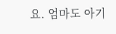요. 엄마도 아기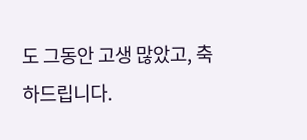도 그동안 고생 많았고, 축하드립니다.